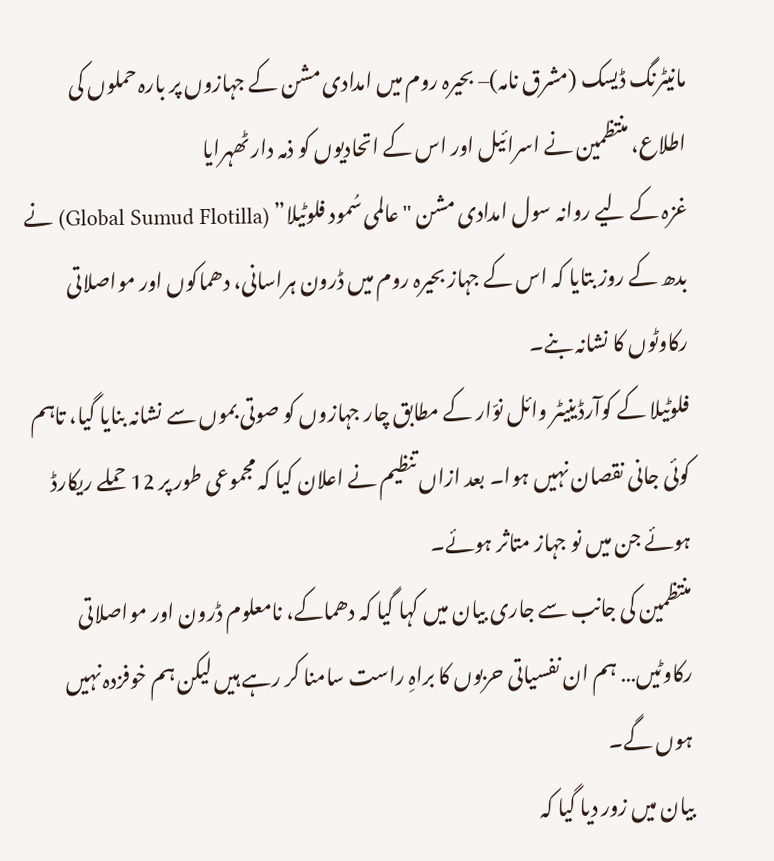مانیٹرنگ ڈیسک (مشرق نامہ)– بحیرہ روم میں امدادی مشن کے جہازوں پر بارہ حملوں کی اطلاع، منتظمین نے اسرائیل اور اس کے اتحادیوں کو ذمہ دار ٹھہرایا
غزہ کے لیے روانہ سول امدادی مشن "عالمی سُمود فلوٹیلا” (Global Sumud Flotilla) نے بدھ کے روز بتایا کہ اس کے جہاز بحیرہ روم میں ڈرون ہراسانی، دھماکوں اور مواصلاتی رکاوٹوں کا نشانہ بنے۔
فلوٹیلا کے کوآرڈینیٹر وائل نوّار کے مطابق چار جہازوں کو صوتی بموں سے نشانہ بنایا گیا، تاہم کوئی جانی نقصان نہیں ہوا۔ بعد ازاں تنظیم نے اعلان کیا کہ مجموعی طور پر 12 حملے ریکارڈ ہوئے جن میں نو جہاز متاثر ہوئے۔
منتظمین کی جانب سے جاری بیان میں کہا گیا کہ دھماکے، نامعلوم ڈرون اور مواصلاتی رکاوٹیں… ہم ان نفسیاتی حربوں کا براہِ راست سامنا کر رہے ہیں لیکن ہم خوفزدہ نہیں ہوں گے۔
بیان میں زور دیا گیا کہ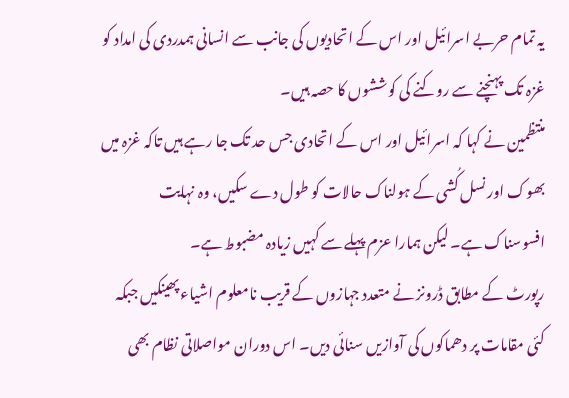یہ تمام حربے اسرائیل اور اس کے اتحادیوں کی جانب سے انسانی ہمدردی کی امداد کو غزہ تک پہنچنے سے روکنے کی کوششوں کا حصہ ہیں۔
منتظمین نے کہا کہ اسرائیل اور اس کے اتحادی جس حد تک جا رہے ہیں تاکہ غزہ میں بھوک اور نسل کُشی کے ہولناک حالات کو طول دے سکیں، وہ نہایت افسوسناک ہے۔ لیکن ہمارا عزم پہلے سے کہیں زیادہ مضبوط ہے۔
رپورٹ کے مطابق ڈرونز نے متعدد جہازوں کے قریب نامعلوم اشیاء پھینکیں جبکہ کئی مقامات پر دھماکوں کی آوازیں سنائی دیں۔ اس دوران مواصلاتی نظام بھی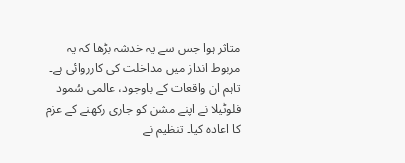متاثر ہوا جس سے یہ خدشہ بڑھا کہ یہ مربوط انداز میں مداخلت کی کارروائی ہے۔
تاہم ان واقعات کے باوجود، عالمی سُمود فلوٹیلا نے اپنے مشن کو جاری رکھنے کے عزم کا اعادہ کیا۔ تنظیم نے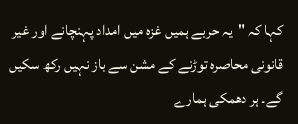کہا کہ "یہ حربے ہمیں غزہ میں امداد پہنچانے اور غیر قانونی محاصرہ توڑنے کے مشن سے باز نہیں رکھ سکیں گے۔ ہر دھمکی ہمارے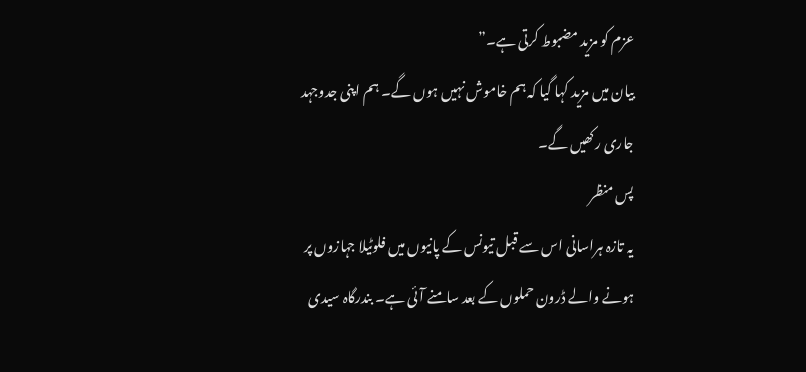عزم کو مزید مضبوط کرتی ہے۔”
بیان میں مزید کہا گیا کہ ہم خاموش نہیں ہوں گے۔ ہم اپنی جدوجہد جاری رکھیں گے۔
پس منظر
یہ تازہ ہراسانی اس سے قبل تیونس کے پانیوں میں فلوٹیلا جہازوں پر ہونے والے ڈرون حملوں کے بعد سامنے آئی ہے۔ بندرگاہ سیدی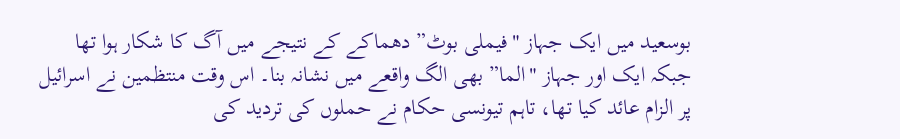بوسعید میں ایک جہاز "فیملی بوٹ” دھماکے کے نتیجے میں آگ کا شکار ہوا تھا جبکہ ایک اور جہاز "الما” بھی الگ واقعے میں نشانہ بنا۔ اس وقت منتظمین نے اسرائیل پر الزام عائد کیا تھا، تاہم تیونسی حکام نے حملوں کی تردید کی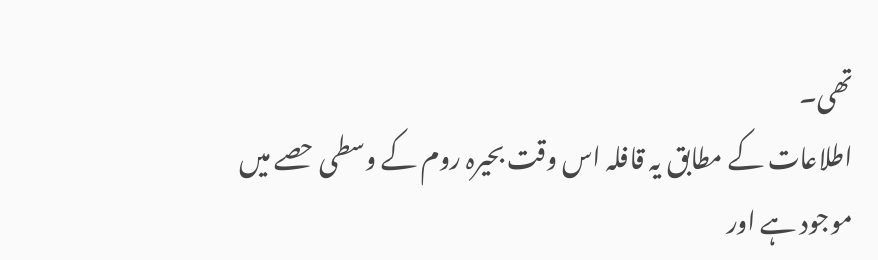تھی۔
اطلاعات کے مطابق یہ قافلہ اس وقت بحیرہ روم کے وسطی حصے میں موجود ہے اور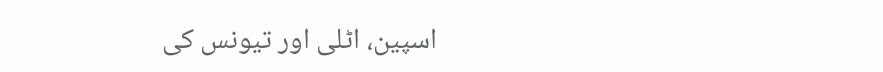اسپین، اٹلی اور تیونس کی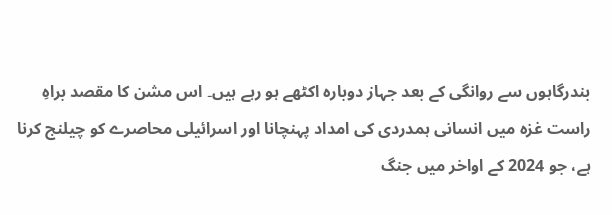بندرگاہوں سے روانگی کے بعد جہاز دوبارہ اکٹھے ہو رہے ہیں۔ اس مشن کا مقصد براہِ راست غزہ میں انسانی ہمدردی کی امداد پہنچانا اور اسرائیلی محاصرے کو چیلنج کرنا ہے، جو 2024 کے اواخر میں جنگ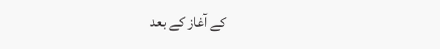کے آغاز کے بعد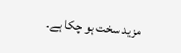مزید سخت ہو چکا ہے۔